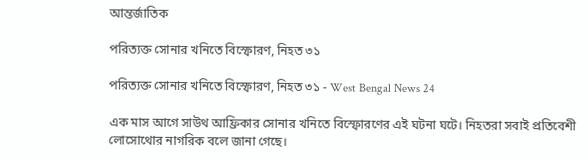আন্তর্জাতিক

পরিত্যক্ত সোনার খনিতে বিস্ফোরণ, নিহত ৩১

পরিত্যক্ত সোনার খনিতে বিস্ফোরণ, নিহত ৩১ - West Bengal News 24

এক মাস আগে সাউথ আফ্রিকার সোনার খনিতে বিস্ফোরণের এই ঘটনা ঘটে। নিহতরা সবাই প্রতিবেশী লোসোথোর নাগরিক বলে জানা গেছে।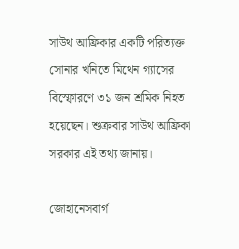সাউথ আফ্রিকার একটি পরিত্যক্ত সোনার খনিতে মিথেন গ্যাসের বিস্ফোরণে ৩১ জন শ্রমিক নিহত হয়েছেন। শুক্রবার সাউথ আফ্রিকা সরকার এই তথ্য জানায়।

জোহানেসবার্গ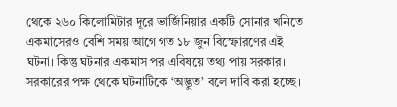থেকে ২৬০ কিলোমিটার দূরে ভার্জিনিয়ার একটি সোনার খনিতে একমাসেরও বেশি সময় আগে গত ১৮ জুন বিস্ফোরণের এই ঘটনা। কিন্তু ঘটনার একমাস পর এবিষয়ে তথ্য পায় সরকার। সরকারের পক্ষ থেকে ঘটনাটিকে ‘অদ্ভুত’ বলে দাবি করা হচ্ছে।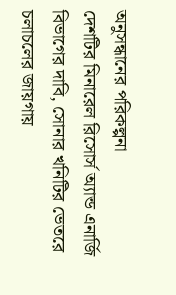অনুসন্ধানের পরিকল্পনা
দেশটির মিনারেল রিসোর্স অ্যান্ড এনার্জি বিভাগের দাবি, সোনার খনিটির ভেতরে চলাচলের জায়গায়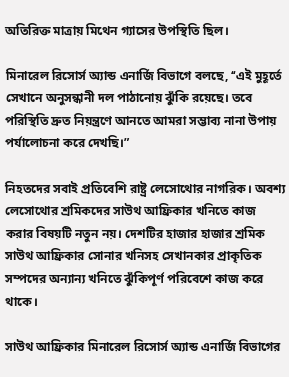অতিরিক্ত মাত্রায় মিথেন গ্যাসের উপস্থিতি ছিল।

মিনারেল রিসোর্স অ্যান্ড এনার্জি বিভাগে বলছে, ‘‘এই মুহূর্তে সেখানে অনুসন্ধানী দল পাঠানোয় ঝুঁকি রয়েছে। তবে পরিস্থিতি দ্রুত নিয়ন্ত্রণে আনতে আমরা সম্ভাব্য নানা উপায় পর্যালোচনা করে দেখছি।”

নিহতদের সবাই প্রতিবেশি রাষ্ট্র লেসোথোর নাগরিক। অবশ্য লেসোথোর শ্রমিকদের সাউথ আফ্রিকার খনিতে কাজ করার বিষয়টি নতুন নয়। দেশটির হাজার হাজার শ্রমিক সাউথ আফ্রিকার সোনার খনিসহ সেখানকার প্রাকৃতিক সম্পদের অন্যান্য খনিতে ঝুঁকিপূর্ণ পরিবেশে কাজ করে থাকে।

সাউথ আফ্রিকার মিনারেল রিসোর্স অ্যান্ড এনার্জি বিভাগের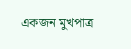একজন মুখপাত্র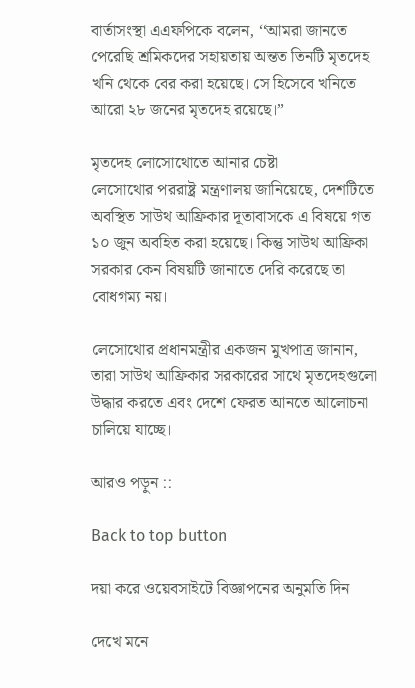বার্তাসংস্থা এএফপিকে বলেন, ‘‘আমরা জানতে পেরেছি শ্রমিকদের সহায়তায় অন্তত তিনটি মৃতদেহ খনি থেকে বের করা হয়েছে। সে হিসেবে খনিতে আরো ২৮ জনের মৃতদেহ রয়েছে।”

মৃতদেহ লোসোথোতে আনার চেষ্টা
লেসোথোর পররাষ্ট্র মন্ত্রণালয় জানিয়েছে, দেশটিতে অবস্থিত সাউথ আফ্রিকার দূতাবাসকে এ বিষয়ে গত ১০ জুন অবহিত করা হয়েছে। কিন্তু সাউথ আফ্রিকা সরকার কেন বিষয়টি জানাতে দেরি করেছে তা বোধগম্য নয়।

লেসোথোর প্রধানমন্ত্রীর একজন মুখপাত্র জানান, তারা সাউথ আফ্রিকার সরকারের সাথে মৃতদেহগুলো উদ্ধার করতে এবং দেশে ফেরত আনতে আলোচনা চালিয়ে যাচ্ছে।

আরও পড়ুন ::

Back to top button

দয়া করে ওয়েবসাইটে বিজ্ঞাপনের অনুমতি দিন

দেখে মনে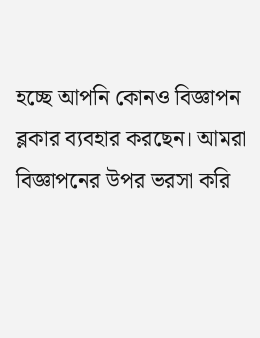হচ্ছে আপনি কোনও বিজ্ঞাপন ব্লকার ব্যবহার করছেন। আমরা বিজ্ঞাপনের উপর ভরসা করি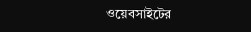ওয়েবসাইটের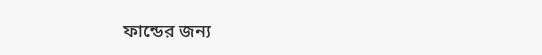ফান্ডের জন্য